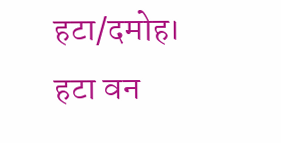हटा/दमोह। हटा वन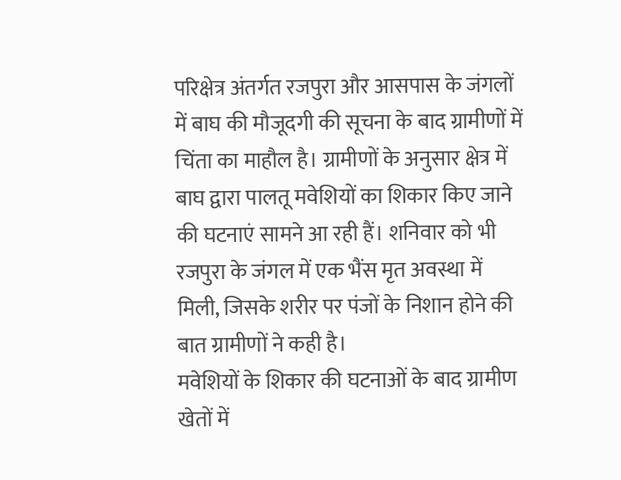परिक्षेत्र अंतर्गत रजपुरा और आसपास के जंगलों में बाघ की मौजूदगी की सूचना के बाद ग्रामीणों में चिंता का माहौल है। ग्रामीणों के अनुसार क्षेत्र में बाघ द्वारा पालतू मवेशियों का शिकार किए जाने की घटनाएं सामने आ रही हैं। शनिवार को भी रजपुरा के जंगल में एक भैंस मृत अवस्था में मिली, जिसके शरीर पर पंजों के निशान होने की बात ग्रामीणों ने कही है।
मवेशियों के शिकार की घटनाओं के बाद ग्रामीण खेतों में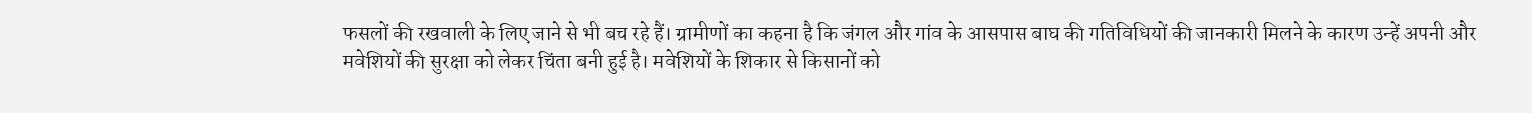फसलों की रखवाली के लिए जाने से भी बच रहे हैं। ग्रामीणों का कहना है कि जंगल और गांव के आसपास बाघ की गतिविधियों की जानकारी मिलने के कारण उन्हें अपनी और मवेशियों की सुरक्षा को लेकर चिंता बनी हुई है। मवेशियों के शिकार से किसानों को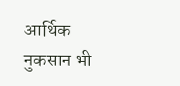आर्थिक नुकसान भी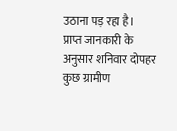उठाना पड़ रहा है।
प्राप्त जानकारी के अनुसार शनिवार दोपहर कुछ ग्रामीण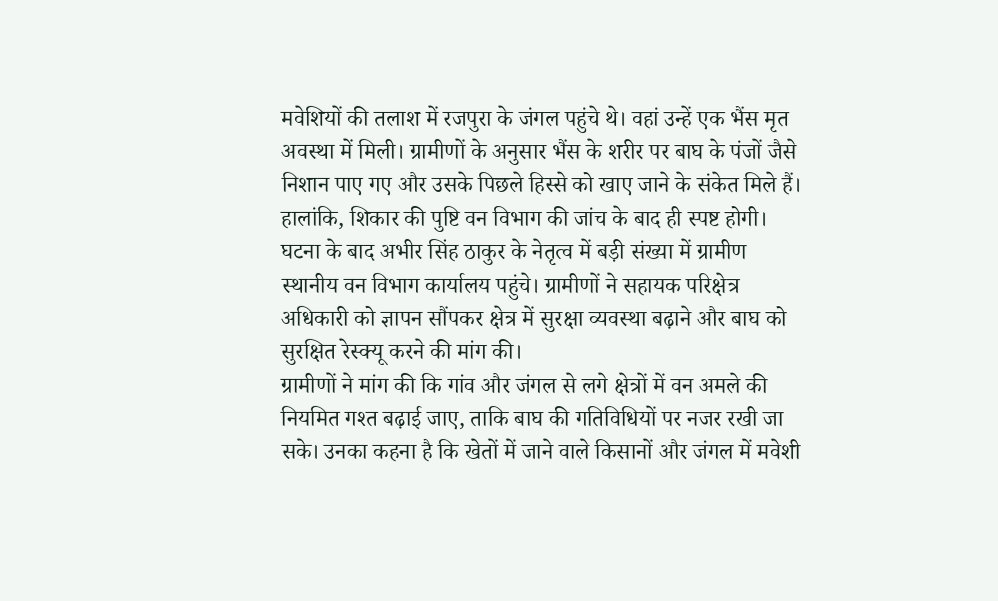मवेशियों की तलाश में रजपुरा के जंगल पहुंचे थे। वहां उन्हें एक भैंस मृत अवस्था में मिली। ग्रामीणों के अनुसार भैंस के शरीर पर बाघ के पंजों जैसे निशान पाए गए और उसके पिछले हिस्से को खाए जाने के संकेत मिले हैं। हालांकि, शिकार की पुष्टि वन विभाग की जांच के बाद ही स्पष्ट होगी।
घटना के बाद अभीर सिंह ठाकुर के नेतृत्व में बड़ी संख्या में ग्रामीण स्थानीय वन विभाग कार्यालय पहुंचे। ग्रामीणों ने सहायक परिक्षेत्र अधिकारी को ज्ञापन सौंपकर क्षेत्र में सुरक्षा व्यवस्था बढ़ाने और बाघ को सुरक्षित रेस्क्यू करने की मांग की।
ग्रामीणों ने मांग की कि गांव और जंगल से लगे क्षेत्रों में वन अमले की नियमित गश्त बढ़ाई जाए, ताकि बाघ की गतिविधियों पर नजर रखी जा सके। उनका कहना है कि खेतों में जाने वाले किसानों और जंगल में मवेशी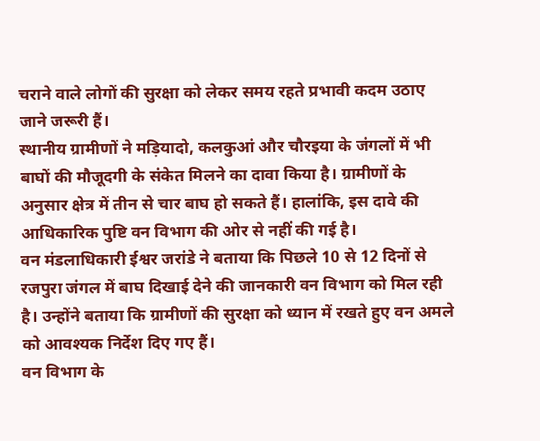चराने वाले लोगों की सुरक्षा को लेकर समय रहते प्रभावी कदम उठाए जाने जरूरी हैं।
स्थानीय ग्रामीणों ने मड़ियादो, कलकुआं और चौरइया के जंगलों में भी बाघों की मौजूदगी के संकेत मिलने का दावा किया है। ग्रामीणों के अनुसार क्षेत्र में तीन से चार बाघ हो सकते हैं। हालांकि, इस दावे की आधिकारिक पुष्टि वन विभाग की ओर से नहीं की गई है।
वन मंडलाधिकारी ईश्वर जरांडे ने बताया कि पिछले 10 से 12 दिनों से रजपुरा जंगल में बाघ दिखाई देने की जानकारी वन विभाग को मिल रही है। उन्होंने बताया कि ग्रामीणों की सुरक्षा को ध्यान में रखते हुए वन अमले को आवश्यक निर्देश दिए गए हैं।
वन विभाग के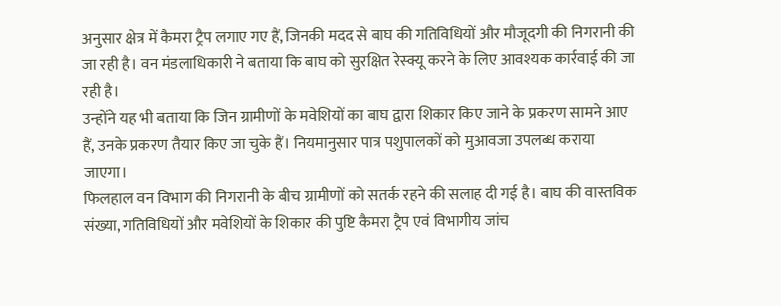अनुसार क्षेत्र में कैमरा ट्रैप लगाए गए हैं, जिनकी मदद से बाघ की गतिविधियों और मौजूदगी की निगरानी की जा रही है। वन मंडलाधिकारी ने बताया कि बाघ को सुरक्षित रेस्क्यू करने के लिए आवश्यक कार्रवाई की जा रही है।
उन्होंने यह भी बताया कि जिन ग्रामीणों के मवेशियों का बाघ द्वारा शिकार किए जाने के प्रकरण सामने आए हैं, उनके प्रकरण तैयार किए जा चुके हैं। नियमानुसार पात्र पशुपालकों को मुआवजा उपलब्ध कराया जाएगा।
फिलहाल वन विभाग की निगरानी के बीच ग्रामीणों को सतर्क रहने की सलाह दी गई है। बाघ की वास्तविक संख्या, गतिविधियों और मवेशियों के शिकार की पुष्टि कैमरा ट्रैप एवं विभागीय जांच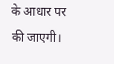के आधार पर की जाएगी।